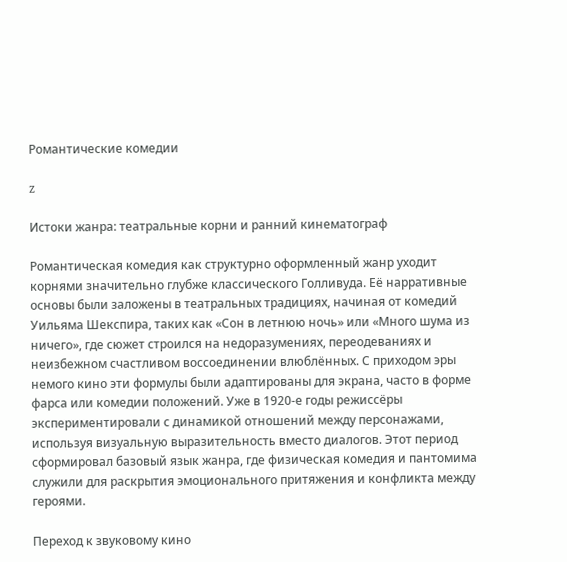Романтические комедии

z

Истоки жанра: театральные корни и ранний кинематограф

Романтическая комедия как структурно оформленный жанр уходит корнями значительно глубже классического Голливуда. Её нарративные основы были заложены в театральных традициях, начиная от комедий Уильяма Шекспира, таких как «Сон в летнюю ночь» или «Много шума из ничего», где сюжет строился на недоразумениях, переодеваниях и неизбежном счастливом воссоединении влюблённых. С приходом эры немого кино эти формулы были адаптированы для экрана, часто в форме фарса или комедии положений. Уже в 1920-е годы режиссёры экспериментировали с динамикой отношений между персонажами, используя визуальную выразительность вместо диалогов. Этот период сформировал базовый язык жанра, где физическая комедия и пантомима служили для раскрытия эмоционального притяжения и конфликта между героями.

Переход к звуковому кино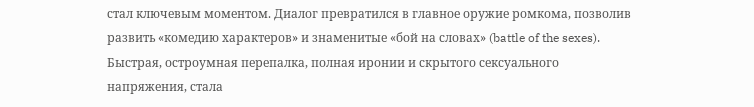стал ключевым моментом. Диалог превратился в главное оружие ромкома, позволив развить «комедию характеров» и знаменитые «бой на словах» (battle of the sexes). Быстрая, остроумная перепалка, полная иронии и скрытого сексуального напряжения, стала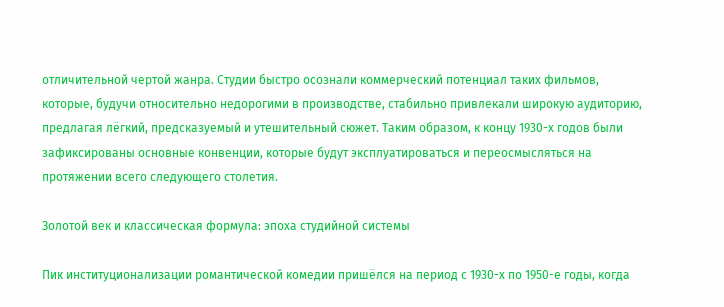отличительной чертой жанра. Студии быстро осознали коммерческий потенциал таких фильмов, которые, будучи относительно недорогими в производстве, стабильно привлекали широкую аудиторию, предлагая лёгкий, предсказуемый и утешительный сюжет. Таким образом, к концу 1930-х годов были зафиксированы основные конвенции, которые будут эксплуатироваться и переосмысляться на протяжении всего следующего столетия.

Золотой век и классическая формула: эпоха студийной системы

Пик институционализации романтической комедии пришёлся на период с 1930-х по 1950-е годы, когда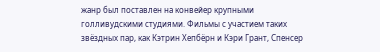жанр был поставлен на конвейер крупными голливудскими студиями. Фильмы с участием таких звёздных пар, как Кэтрин Хепбёрн и Кэри Грант, Спенсер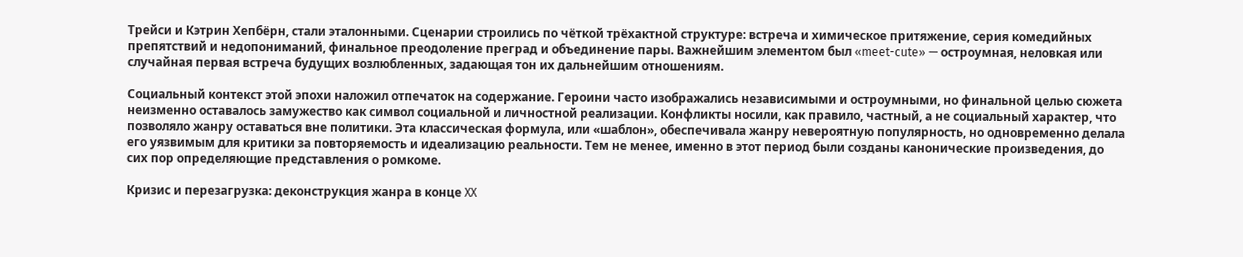Трейси и Кэтрин Хепбёрн, стали эталонными. Сценарии строились по чёткой трёхактной структуре: встреча и химическое притяжение, серия комедийных препятствий и недопониманий, финальное преодоление преград и объединение пары. Важнейшим элементом был «meet-cute» — остроумная, неловкая или случайная первая встреча будущих возлюбленных, задающая тон их дальнейшим отношениям.

Социальный контекст этой эпохи наложил отпечаток на содержание. Героини часто изображались независимыми и остроумными, но финальной целью сюжета неизменно оставалось замужество как символ социальной и личностной реализации. Конфликты носили, как правило, частный, а не социальный характер, что позволяло жанру оставаться вне политики. Эта классическая формула, или «шаблон», обеспечивала жанру невероятную популярность, но одновременно делала его уязвимым для критики за повторяемость и идеализацию реальности. Тем не менее, именно в этот период были созданы канонические произведения, до сих пор определяющие представления о ромкоме.

Кризис и перезагрузка: деконструкция жанра в конце XX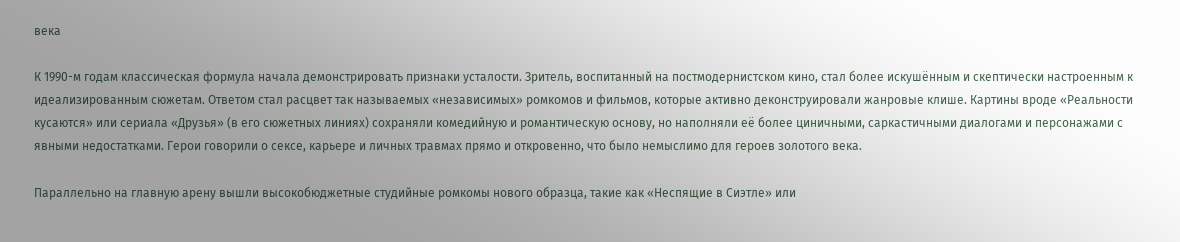века

К 1990-м годам классическая формула начала демонстрировать признаки усталости. Зритель, воспитанный на постмодернистском кино, стал более искушённым и скептически настроенным к идеализированным сюжетам. Ответом стал расцвет так называемых «независимых» ромкомов и фильмов, которые активно деконструировали жанровые клише. Картины вроде «Реальности кусаются» или сериала «Друзья» (в его сюжетных линиях) сохраняли комедийную и романтическую основу, но наполняли её более циничными, саркастичными диалогами и персонажами с явными недостатками. Герои говорили о сексе, карьере и личных травмах прямо и откровенно, что было немыслимо для героев золотого века.

Параллельно на главную арену вышли высокобюджетные студийные ромкомы нового образца, такие как «Неспящие в Сиэтле» или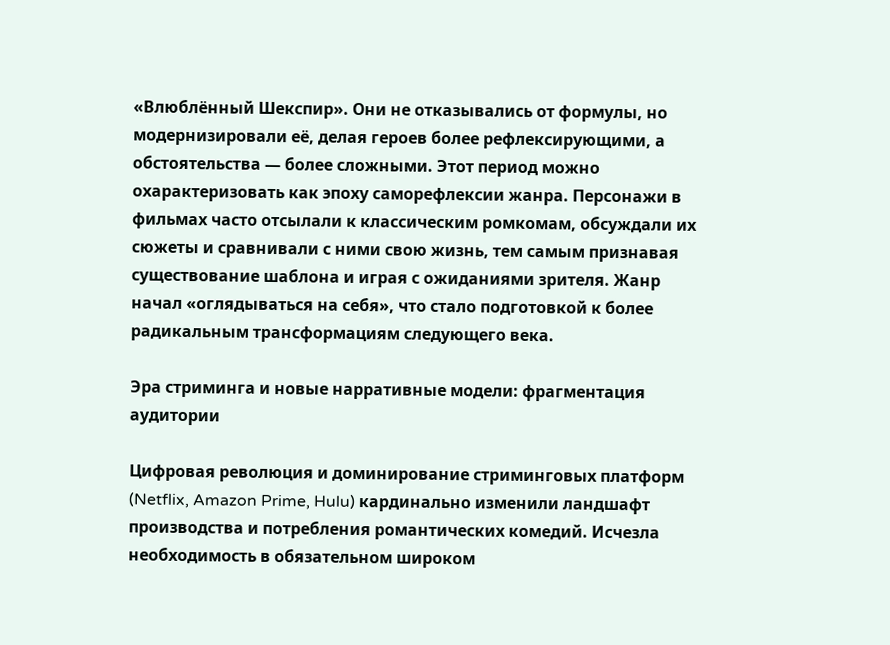«Влюблённый Шекспир». Они не отказывались от формулы, но модернизировали её, делая героев более рефлексирующими, а обстоятельства — более сложными. Этот период можно охарактеризовать как эпоху саморефлексии жанра. Персонажи в фильмах часто отсылали к классическим ромкомам, обсуждали их сюжеты и сравнивали с ними свою жизнь, тем самым признавая существование шаблона и играя с ожиданиями зрителя. Жанр начал «оглядываться на себя», что стало подготовкой к более радикальным трансформациям следующего века.

Эра стриминга и новые нарративные модели: фрагментация аудитории

Цифровая революция и доминирование стриминговых платформ (Netflix, Amazon Prime, Hulu) кардинально изменили ландшафт производства и потребления романтических комедий. Исчезла необходимость в обязательном широком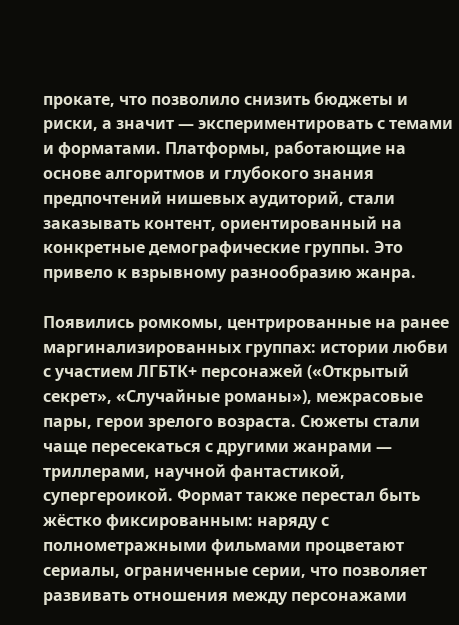прокате, что позволило снизить бюджеты и риски, а значит — экспериментировать с темами и форматами. Платформы, работающие на основе алгоритмов и глубокого знания предпочтений нишевых аудиторий, стали заказывать контент, ориентированный на конкретные демографические группы. Это привело к взрывному разнообразию жанра.

Появились ромкомы, центрированные на ранее маргинализированных группах: истории любви с участием ЛГБТК+ персонажей («Открытый секрет», «Случайные романы»), межрасовые пары, герои зрелого возраста. Сюжеты стали чаще пересекаться с другими жанрами — триллерами, научной фантастикой, супергероикой. Формат также перестал быть жёстко фиксированным: наряду с полнометражными фильмами процветают сериалы, ограниченные серии, что позволяет развивать отношения между персонажами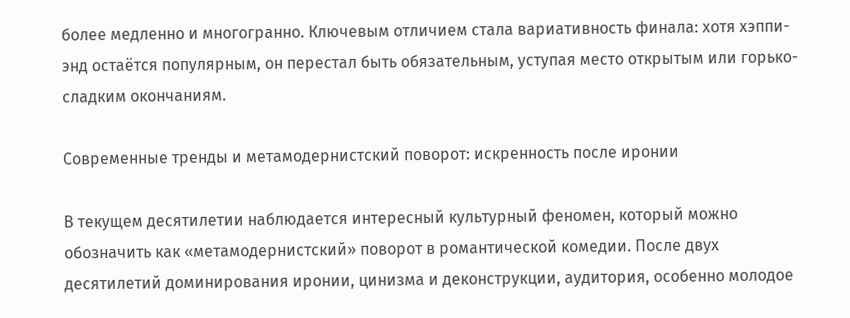более медленно и многогранно. Ключевым отличием стала вариативность финала: хотя хэппи-энд остаётся популярным, он перестал быть обязательным, уступая место открытым или горько-сладким окончаниям.

Современные тренды и метамодернистский поворот: искренность после иронии

В текущем десятилетии наблюдается интересный культурный феномен, который можно обозначить как «метамодернистский» поворот в романтической комедии. После двух десятилетий доминирования иронии, цинизма и деконструкции, аудитория, особенно молодое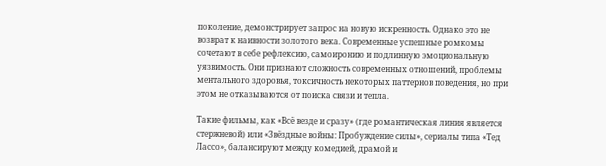поколение, демонстрирует запрос на новую искренность. Однако это не возврат к наивности золотого века. Современные успешные ромкомы сочетают в себе рефлексию, самоиронию и подлинную эмоциональную уязвимость. Они признают сложность современных отношений, проблемы ментального здоровья, токсичность некоторых паттернов поведения, но при этом не отказываются от поиска связи и тепла.

Такие фильмы, как «Всё везде и сразу» (где романтическая линия является стержневой) или «Звёздные войны: Пробуждение силы», сериалы типа «Тед Лассо», балансируют между комедией, драмой и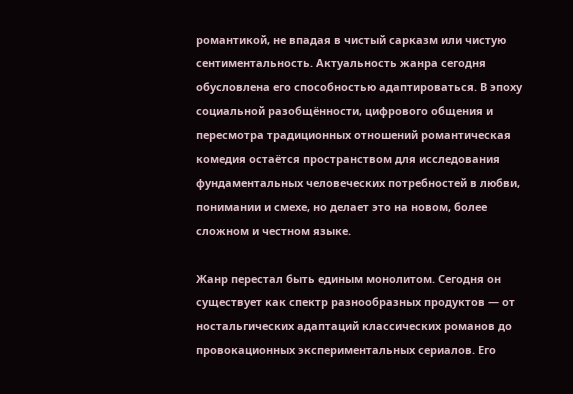романтикой, не впадая в чистый сарказм или чистую сентиментальность. Актуальность жанра сегодня обусловлена его способностью адаптироваться. В эпоху социальной разобщённости, цифрового общения и пересмотра традиционных отношений романтическая комедия остаётся пространством для исследования фундаментальных человеческих потребностей в любви, понимании и смехе, но делает это на новом, более сложном и честном языке.

Жанр перестал быть единым монолитом. Сегодня он существует как спектр разнообразных продуктов — от ностальгических адаптаций классических романов до провокационных экспериментальных сериалов. Его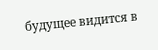будущее видится в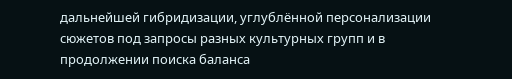дальнейшей гибридизации, углублённой персонализации сюжетов под запросы разных культурных групп и в продолжении поиска баланса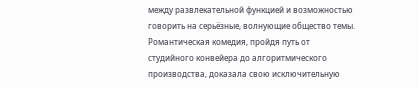между развлекательной функцией и возможностью говорить на серьёзные, волнующие общество темы. Романтическая комедия, пройдя путь от студийного конвейера до алгоритмического производства, доказала свою исключительную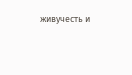живучесть и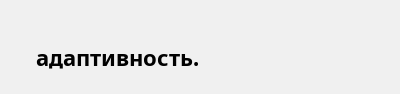адаптивность.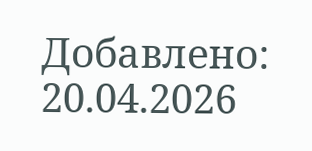Добавлено: 20.04.2026